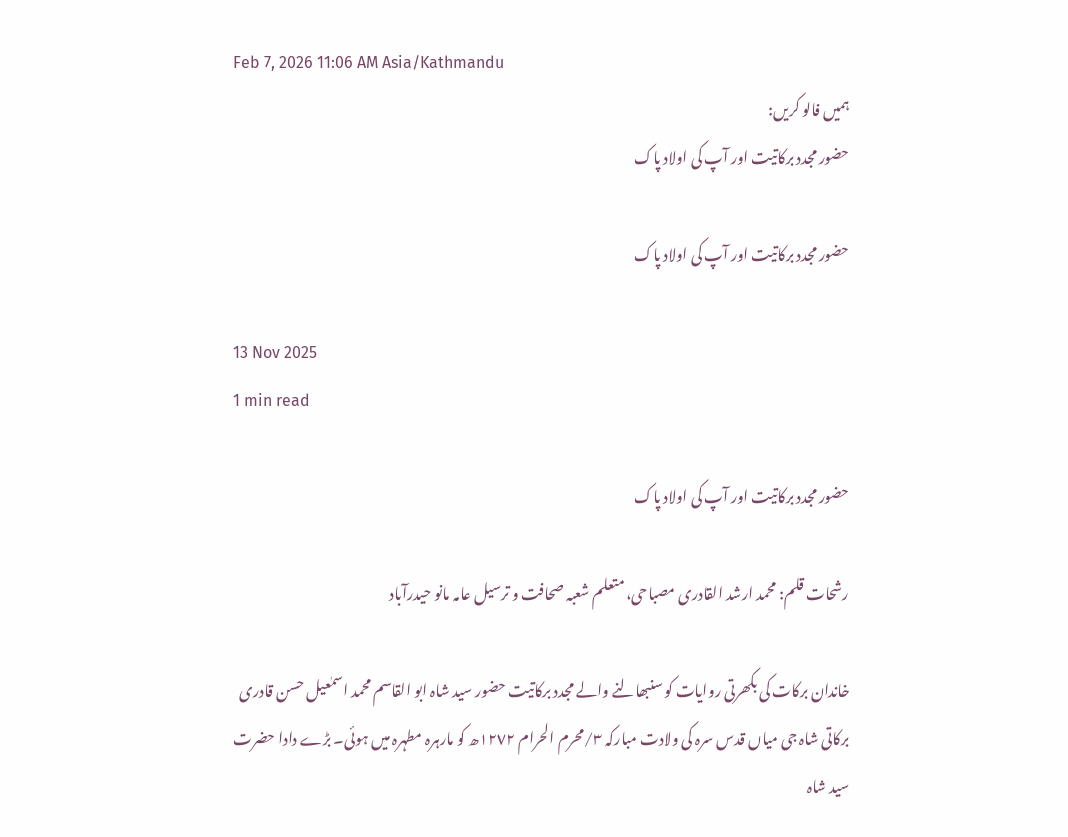Feb 7, 2026 11:06 AM Asia/Kathmandu
ہمیں فالو کریں:
حضور مجدد برکاتیت اور آپ کی اولاد پاک

حضور مجدد برکاتیت اور آپ کی اولاد پاک

13 Nov 2025
1 min read

حضور مجدد برکاتیت اور آپ کی اولاد پاک

رشحات قلم: محمد ارشد القادری مصباحی، متعلم شعبہ صحافت و ترسیل عامہ مانو حیدرآباد

خاندان برکات کی بکھرتی روایات کو سنبھالنے والے مجدد برکاتیت حضور سید شاہ ابو القاسم محمد اسمٰعیل حسن قادری برکاتی شاہ جی میاں قدس سرہ کی ولادت مبارکہ ٣/محرم الحرام ١٢٧٢ھ کو مارہرہ مطہرہ میں ہوئی۔ بڑے دادا حضرت سید شاہ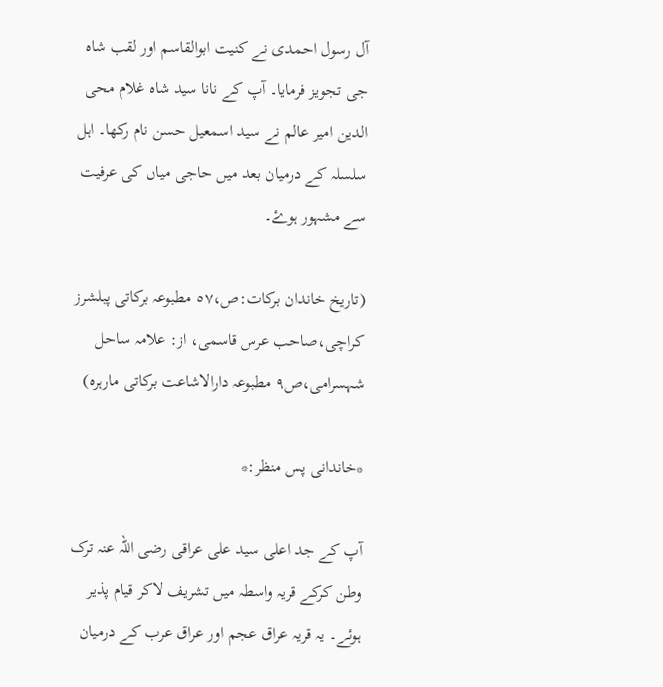آل رسول احمدی نے کنیت ابوالقاسم اور لقب شاہ جی تجویز فرمایا۔ آپ کے نانا سید شاہ غلام محی الدین امیر عالم نے سید اسمعیل حسن نام رکھا۔ اہل سلسلہ کے درمیان بعد میں حاجی میاں کی عرفیت سے مشہور ہوۓ۔

(تاریخ خاندان برکات:ص،٥٧ مطبوعہ برکاتی پبلشرز کراچی،صاحب عرس قاسمی، از: علامہ ساحل شہسرامی،ص٩ مطبوعہ دارالاشاعت برکاتی مارہرہ)

*خاندانی پس منظر:*

آپ کے جد اعلی سید علی عراقی رضی اللہ عنہ ترک وطن کرکے قریہ واسطہ میں تشریف لاکر قیام پذیر ہوئے۔ یہ قریہ عراق عجم اور عراق عرب کے درمیان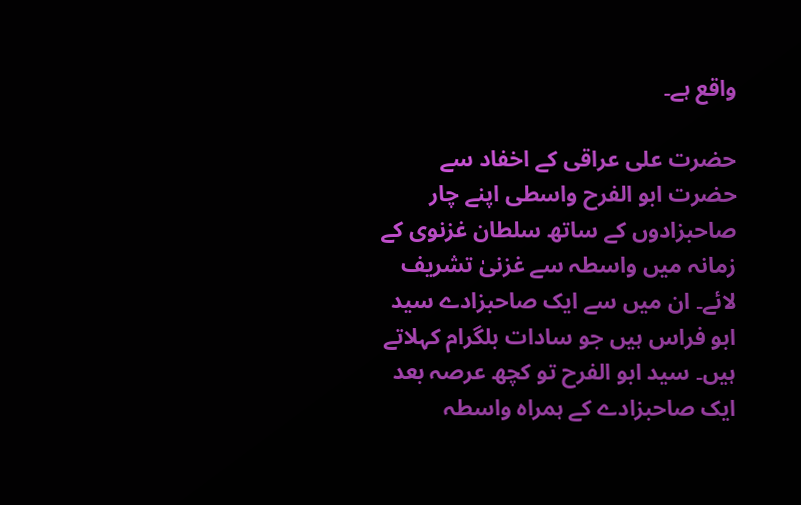واقع ہے۔

حضرت علی عراقی کے اخفاد سے حضرت ابو الفرح واسطی اپنے چار صاحبزادوں کے ساتھ سلطان غزنوی کے زمانہ میں واسطہ سے غزنیٰ تشریف لائے۔ ان میں سے ایک صاحبزادے سید ابو فراس ہیں جو سادات بلگرام کہلاتے ہیں۔ سید ابو الفرح تو کچھ عرصہ بعد ایک صاحبزادے کے ہمراہ واسطہ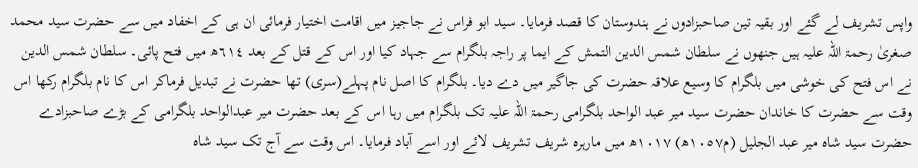واپس تشریف لے گئے اور بقیہ تین صاحبزادوں نے ہندوستان کا قصد فرمایا۔ سید ابو فراس نے جاجیز میں اقامت اختیار فرمائی ان ہی کے اخفاد میں سے حضرت سید محمد صغریٰ رحمۃ اللہ علیہ ہیں جنھوں نے سلطان شمس الدین التمش کے ایما پر راجہ بلگرام سے جہاد کیا اور اس کے قتل کے بعد ٦١٤ھ میں فتح پائی۔ سلطان شمس الدین نے اس فتح کی خوشی میں بلگرام کا وسیع علاقہ حضرت کی جاگیر میں دے دیا۔ بلگرام کا اصل نام پہلے(سری) تھا حضرت نے تبدیل فرماکر اس کا نام بلگرام رکھا اس وقت سے حضرت کا خاندان حضرت سید میر عبد الواحد بلگرامی رحمۃ اللہ علیہ تک بلگرام میں رہا اس کے بعد حضرت میر عبدالواحد بلگرامی کے بڑے صاحبزادے حضرت سید شاہ میر عبد الجلیل (م١٠٥٧ھ) ١٠١٧ھ میں مارہرہ شریف تشریف لائے اور اسے آباد فرمایا۔ اس وقت سے آج تک سید شاہ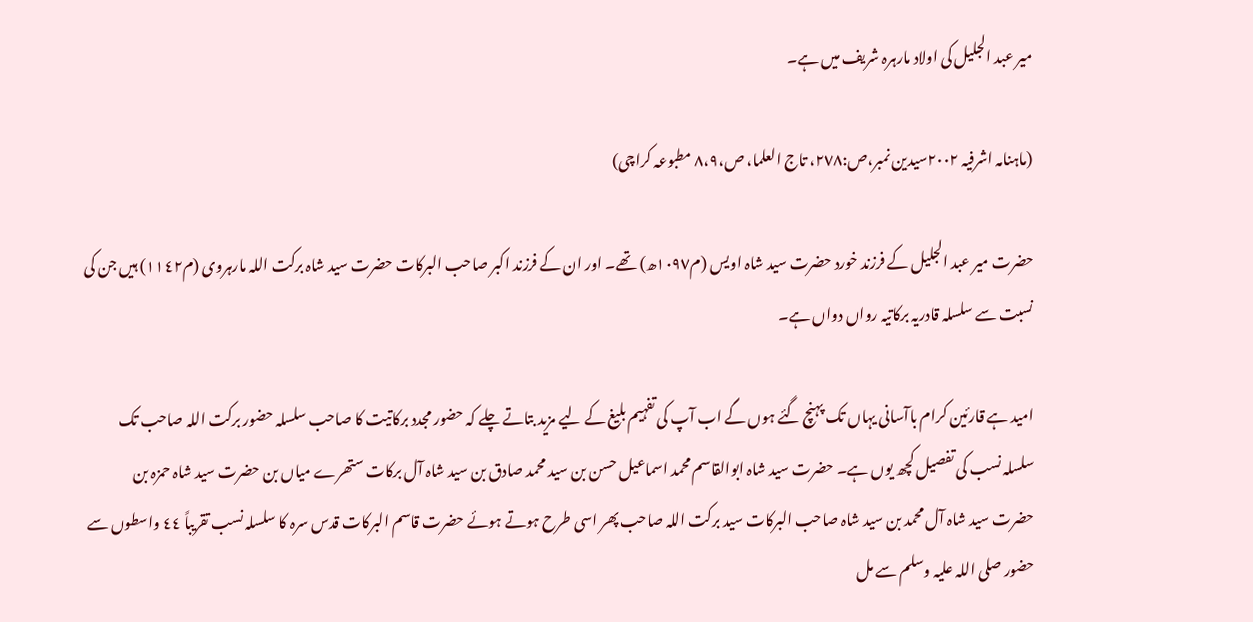میر عبد الجلیل کی اولاد مارہرہ شریف میں ہے۔

(ماہنامہ اشرفیہ ٢٠٠٢سیدین نمبر،ص:٢٧٨، تاج العلما، ص،٨،٩ مطبوعہ کراچی)

حضرت میر عبد الجلیل کے فرزند خورد حضرت سید شاہ اویس (م١٠٩٧ھ) تھے۔ اور ان کے فرزند اکبر صاحب البرکات حضرت سید شاہ برکت اللہ مارہروی (م١١٤٢) ہیں جن کی نسبت سے سلسلہ قادریہ برکاتیہ رواں دواں ہے۔

امید ہے قارئین کرام باآسانی یہاں تک پہنچ گئے ہوں گے اب آپ کی تفہیم بلیغ کے لیے مزید بتاتے چلے کہ حضور مجدد برکاتیت کا صاحب سلسلہ حضور برکت اللہ صاحب تک سلسلہ نسب کی تفصیل کچھ یوں ہے۔ حضرت سید شاہ ابوالقاسم محمد اسماعیل حسن بن سید محمد صادق بن سید شاہ آل برکات ستھرے میاں بن حضرت سید شاہ حمزہ بن حضرت سید شاہ آل محمد بن سید شاہ صاحب البرکات سید برکت اللہ صاحب پھر اسی طرح ہوتے ہوئے حضرت قاسم البرکات قدس سرہ کا سلسلہ نسب تقریباً ٤٤ واسطوں سے حضور صلی اللہ علیہ وسلم سے مل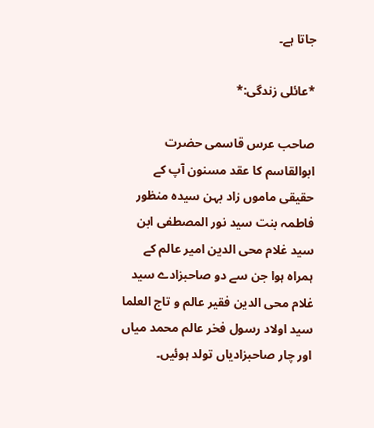جاتا ہے۔

*عائلی زندگی:*

صاحب عرس قاسمی حضرت ابوالقاسم کا عقد مسنون آپ کے حقیقی ماموں زاد بہن سیدہ منظور فاطمہ بنت سید نور المصطفی ابن سید غلام محی الدین امیر عالم کے ہمراہ ہوا جن سے دو صاحبزادے سید غلام محی الدین فقیر عالم و تاج العلما سید اولاد رسول فخر عالم محمد میاں اور چار صاحبزادیاں تولد ہوئیں۔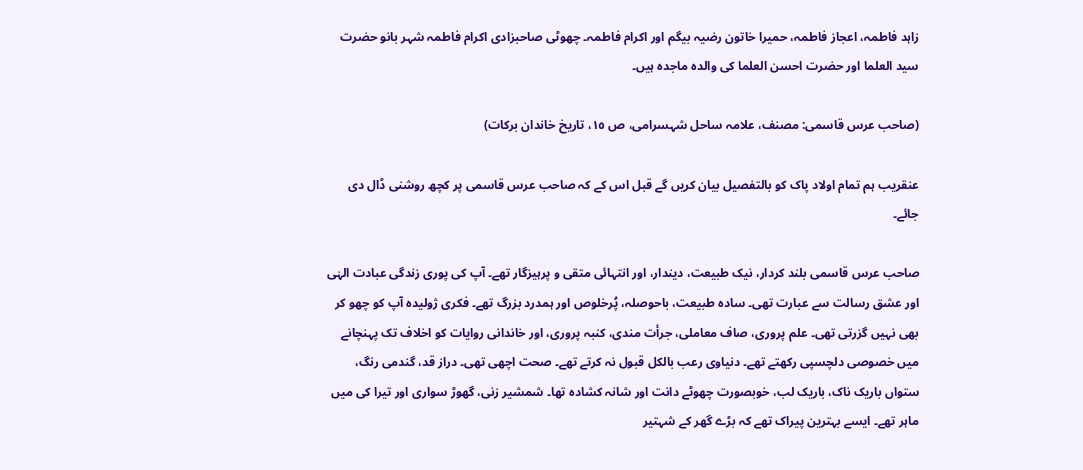زاہد فاطمہ، اعجاز فاطمہ، حمیرا خاتون رضیہ بیگم اور اکرام فاطمہ۔ چھوٹی صاحبزادی اکرام فاطمہ شہر بانو حضرت سید العلما اور حضرت احسن العلما کی والدہ ماجدہ ہیں۔

(صاحب عرس قاسمی: مصنف، علامہ ساحل شہسرامی، ص ١٥، تاریخ خاندان برکات)

عنقریب ہم تمام اولاد پاک کو بالتفصیل بیان کریں گے قبل اس کے کہ صاحب عرس قاسمی پر کچھ روشنی ڈال دی جائے۔

صاحب عرس قاسمی بلند کردار، نیک طبیعت، دیندار، اور انتہائی متقی و پرہیزگار تھے۔ آپ کی پوری زندگی عبادت الہٰی اور عشق رسالت سے عبارت تھی۔ سادہ طبیعت، باحوصلہ، پُرخلوص اور ہمدرد بزرگ تھے۔ فکری ژولیدہ آپ کو چھو کر بھی نہیں گزرتی تھی۔ علم پروری، صاف معاملی، جرأت مندی، کنبہ پروری، اور خاندانی روایات کو اخلاف تک پہنچانے میں خصوصی دلچسپی رکھتے تھے۔ دنیاوی رعب بالکل قبول نہ کرتے تھے۔ صحت اچھی تھی۔ دراز قد، گندمی رنگ، ستواں باریک ناک، باریک لب، خوبصورت چھوٹے دانت اور شانہ کشادہ تھا۔ شمشیر زنی، گھوڑ سواری اور تیرا کی میں ماہر تھے۔ ایسے بہترین پیراک تھے کہ بڑے گھر کے شہتیر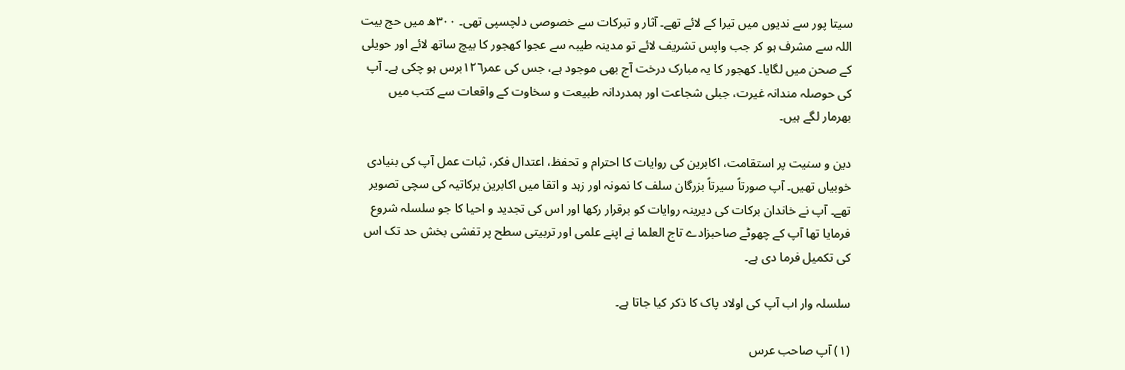سیتا پور سے ندیوں میں تیرا کے لائے تھے۔ آثار و تبرکات سے خصوصی دلچسپی تھی۔ ۳۰۰ھ میں حج بیت اللہ سے مشرف ہو کر جب واپس تشریف لائے تو مدینہ طیبہ سے عجوا کھجور کا بیچ ساتھ لائے اور حویلی کے صحن میں لگایا۔ کھجور کا یہ مبارک درخت آج بھی موجود ہے، جس کی عمر۱٢٦برس ہو چکی ہے۔ آپ کی حوصلہ مندانہ غیرت، جبلی شجاعت اور ہمدردانہ طبیعت و سخاوت کے واقعات سے کتب میں بھرمار لگے ہیں۔

دین و سنیت پر استقامت، اکابرین کی روایات کا احترام و تحفظ، اعتدال فکر، ثبات عمل آپ کی بنیادی خوبیاں تھیں۔ آپ صورتاً سیرتاً بزرگان سلف کا نمونہ اور زہد و اتقا میں اکابرین برکاتیہ کی سچی تصویر تھے۔ آپ نے خاندان برکات کی دیرینہ روایات کو برقرار رکھا اور اس کی تجدید و احیا کا جو سلسلہ شروع فرمایا تھا آپ کے چھوٹے صاحبزادے تاج العلما نے اپنے علمی اور تربیتی سطح پر تفشی بخش حد تک اس کی تکمیل فرما دی ہے۔

سلسلہ وار اب آپ کی اولاد پاک کا ذکر کیا جاتا ہے۔

(١) آپ صاحب عرس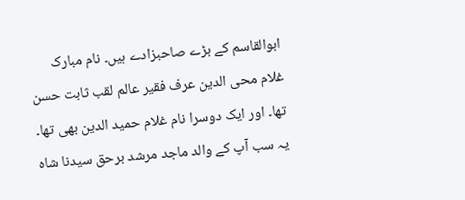ابوالقاسم کے بڑے صاحبزادے ہیں۔ نام مبارک غلام محی الدین عرف فقیر عالم لقب ثابت حسن تھا۔ اور ایک دوسرا نام غلام حمید الدین بھی تھا۔ یہ سب آپ کے والد ماجد مرشد برحق سیدنا شاہ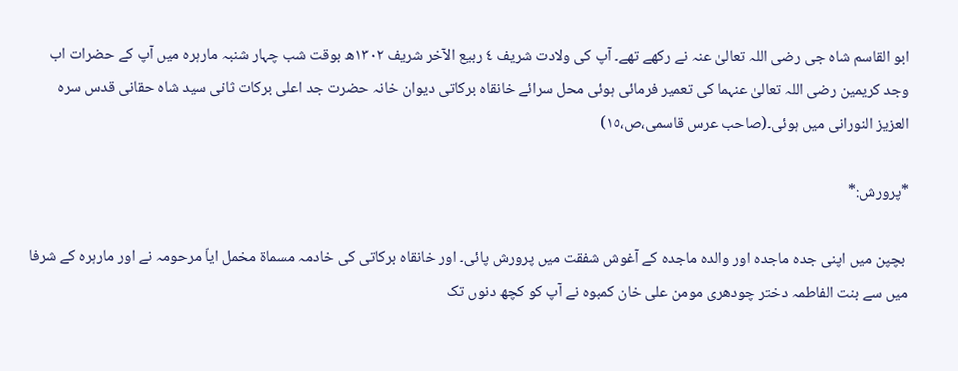ابو القاسم شاہ جی رضی اللہ تعالیٰ عنہ نے رکھے تھے۔ آپ کی ولادت شریف ٤ ربیع الآخر شریف ١٣٠٢ھ بوقت شب چہار شنبہ مارہرہ میں آپ کے حضرات اب وجد کریمین رضی اللہ تعالیٰ عنہما کی تعمیر فرمائی ہوئی محل سرائے خانقاہ برکاتی دیوان خانہ حضرت جد اعلى برکات ثانی سید شاہ حقانی قدس سرہ العزیز النورانی میں ہوئی۔(صاحب عرس قاسمی،ص،١٥)

*پرورش:*

 بچپن میں اپنی جدہ ماجدہ اور والدہ ماجدہ کے آغوش شفقت میں پرورش پائی۔ اور خانقاہ برکاتی کی خادمہ مسماۃ مخمل ایاّ مرحومہ نے اور مارہرہ کے شرفا میں سے بنت الفاطمہ دختر چودھری مومن علی خان کمبوہ نے آپ کو کچھ دنوں تک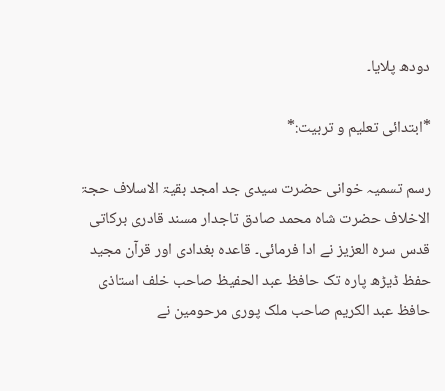دودھ پلایا۔

*ابتدائی تعلیم و تربیت:*

رسم تسمیہ خوانی حضرت سیدی جد امجد بقیۃ الاسلاف حجۃ الاخلاف حضرت شاه محمد صادق تاجدار مسند قادری برکاتی قدس سرہ العزیز نے ادا فرمائی۔ قاعدہ بغدادی اور قرآن مجید حفظ ڈیڑھ پارہ تک حافظ عبد الحفیظ صاحب خلف استاذی حافظ عبد الکریم صاحب ملک پوری مرحومین نے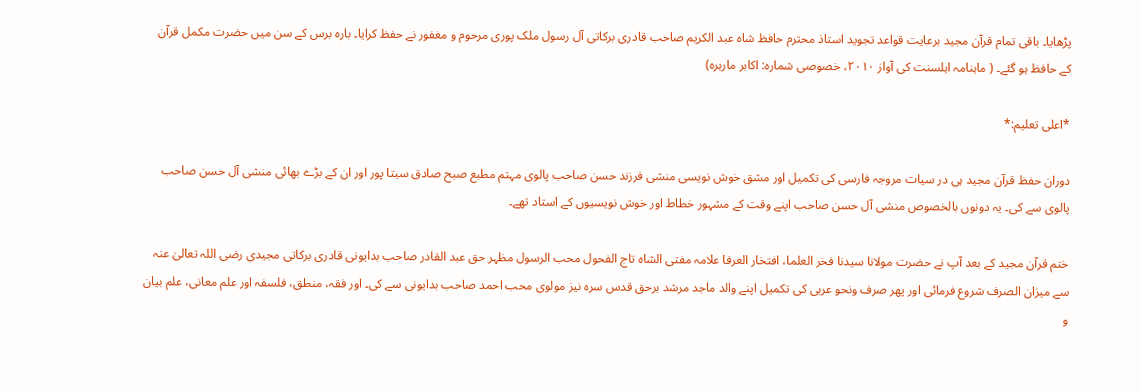پڑھایا۔ باقی تمام قرآن مجید برعایت قواعد تجوید استاذ محترم حافظ شاہ عبد الکریم صاحب قادری برکاتی آل رسول ملک پوری مرحوم و مغفور نے حفظ کرایا۔ بارہ برس کے سن میں حضرت مکمل قرآن کے حافظ ہو گئے۔ ( ماہنامہ اہلسنت کی آواز ٢٠١٠، خصوصی شمارہ: اکابر مارہرہ)

*اعلی تعلیم:*

دوران حفظ قرآن مجید ہی در سیات مروجہ فارسی کی تکمیل اور مشق خوش نویسی منشی فرزند حسن صاحب پالوی مہتم مطبع صبح صادق سیتا پور اور ان کے بڑے بھائی منشی آل حسن صاحب پالوی سے کی۔ یہ دونوں بالخصوص منشی آل حسن صاحب اپنے وقت کے مشہور خطاط اور خوش نویسیوں کے استاد تھے۔

ختم قرآن مجید کے بعد آپ نے حضرت مولانا سیدنا فخر العلما، افتخار العرفا علامہ مفتی الشاہ تاج الفحول محب الرسول مظہر حق عبد القادر صاحب بدایونی قادری برکاتی مجیدی رضی اللہ تعالیٰ عنہ سے میزان الصرف شروع فرمائی اور پھر صرف ونحو عربی کی تکمیل اپنے والد ماجد مرشد برحق قدس سره نیز مولوی محب احمد صاحب بدایونی سے کی۔ اور فقہ، منطق، فلسفہ اور علم معانی، علم بیان و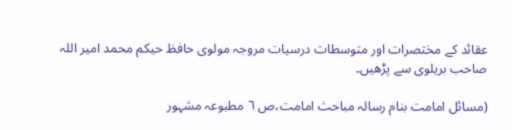عقائد کے مختصرات اور متوسطات درسیات مروجہ مولوی حافظ حیکم محمد امیر اللہ صاحب بریلوی سے پڑھیں۔

(مسائل امامت بنام رسالہ مباحث امامت،ص ٦ مطبوعہ مشہور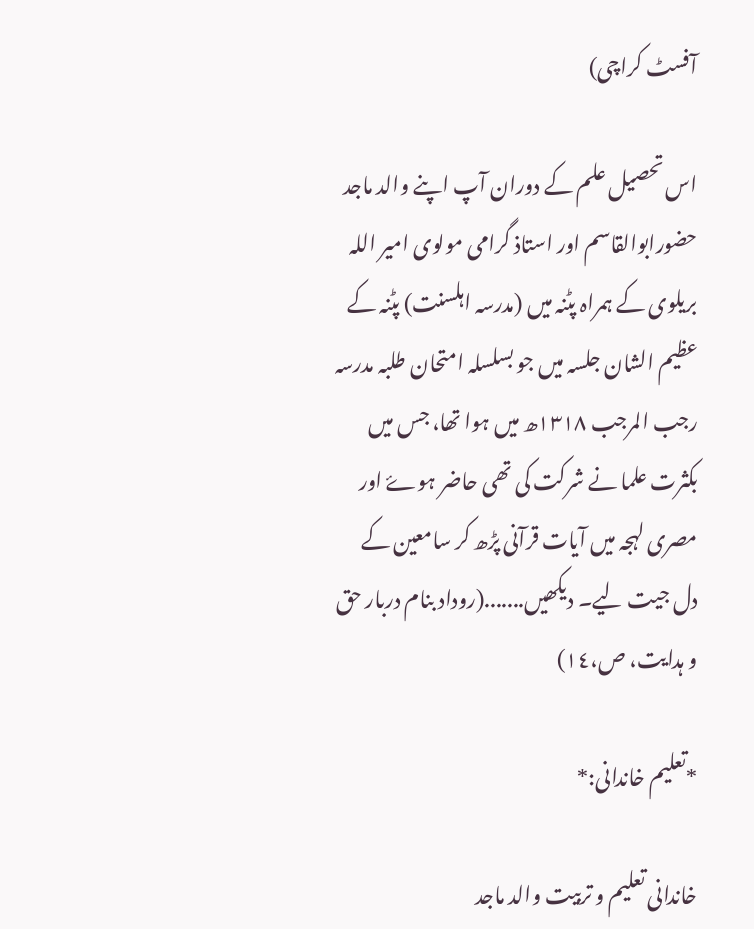آفسٹ کراچی)

اس تحصیل علم کے دوران آپ اپنے والد ماجد حضورابوالقاسم اور استاذ گرامی مولوی امیر اللہ بریلوی کے ہمراہ پٹنہ میں (مدرسہ اہلسنت) پٹنہ کے عظیم الشان جلسہ میں جو بسلسلہ امتحان طلبہ مدرسہ رجب المرجب ١٣١٨ھ میں ہوا تھا، جس میں بکثرت علما نے شرکت کی تھی حاضر ہوۓ اور مصری لہجہ میں آیات قرآنی پڑھ کر سامعین کے دل جیت لیے۔ دیکھیں.......(روداد بنام دربار حق و ہدایت، ص،١٤)

*تعلیم خاندانی:*

خاندانی تعلیم و تربیت والد ماجد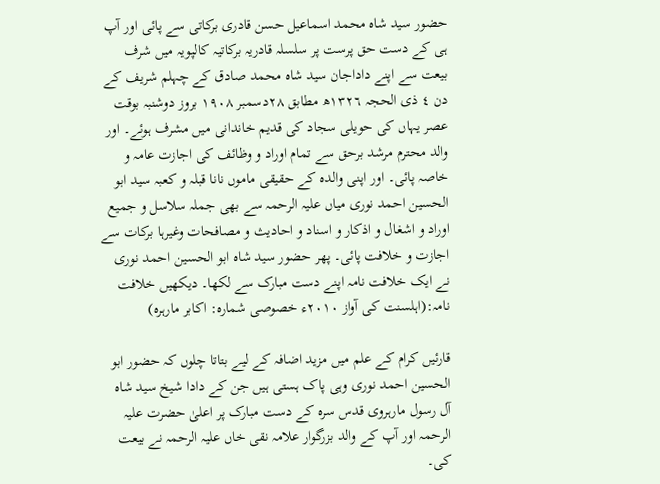حضور سید شاہ محمد اسماعیل حسن قادری برکاتی سے پائی اور آپ ہی کے دست حق پرست پر سلسلہ قادریہ برکاتیہ کالپویہ میں شرف بیعت سے اپنے داداجان سید شاہ محمد صادق کے چہلم شریف کے دن ٤ ذی الحجہ ١٣٢٦ھ مطابق ٢٨دسمبر ١٩٠٨ بروز دوشنبہ بوقت عصر یہاں کی حویلی سجاد کی قدیم خاندانی میں مشرف ہوئے۔ اور والد محترم مرشد برحق سے تمام اوراد و وظائف کی اجازت عامہ و خاصہ پائی۔ اور اپنی والدہ کے حقیقی ماموں نانا قبلہ و کعبہ سید ابو الحسین احمد نوری میاں علیہ الرحمہ سے بھی جملہ سلاسل و جمیع اوراد و اشغال و اذکار و اسناد و احادیث و مصافحات وغیرہا برکات سے اجازت و خلافت پائی۔ پھر حضور سید شاہ ابو الحسین احمد نوری نے ایک خلافت نامہ اپنے دست مبارک سے لکھا۔ دیکھیں خلافت نامہ:(اہلسنت کی آواز ٢٠١٠ء خصوصی شمارہ: اکابر مارہرہ)

قارئیں کرام کے علم میں مزید اضافہ کے لیے بتاتا چلوں کہ حضور ابو الحسین احمد نوری وہی پاک ہستی ہیں جن کے دادا شیخ سید شاہ آل رسول مارہروی قدس سرہ کے دست مبارک پر اعلیٰ حضرت علیہ الرحمہ اور آپ کے والد بزرگوار علامہ نقی خاں علیہ الرحمہ نے بیعت کی۔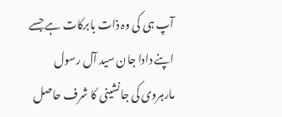آپ ہی کی وہ ذات بابرکات ہے جسے اپنے دادا جان سید آل رسول مارہروی کی جانشینی کا شرف حاصل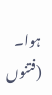ہوا۔ (فتنوں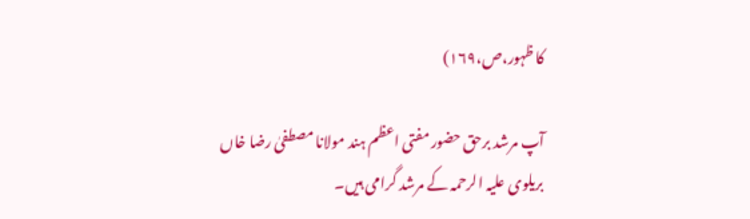کا ظہور،ص،١٦٩)

آپ مرشد برحق حضور مفتی اعظم ہند مولانا مصطفیٰ رضا خاں بریلوی علیہ الرحمہ کے مرشد گرامی ہیں۔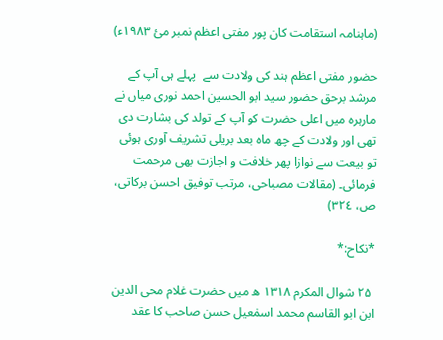(ماہنامہ استقامت کان پور مفتی اعظم نمبر مئ ١٩٨٣ء)

حضور مفتی اعظم ہند کی ولادت سے  پہلے ہی آپ کے مرشد برحق حضور سید ابو الحسین احمد نوری میاں نے مارہرہ میں اعلی حضرت کو آپ کے تولد کی بشارت دی تھی اور ولادت کے چھ ماہ بعد بریلی تشریف آوری ہوئی تو بیعت سے نوازا پھر خلافت و اجازت بھی مرحمت فرمائی۔ (مقالات مصباحی، مرتب توفیق احسن برکاتی، ص، ٣٢٤)

*نکاح:*

 ۲۵ شوال المکرم ١٣١٨ ھ میں حضرت غلام محی الدین ابن ابو القاسم محمد اسمٰعیل حسن صاحب کا عقد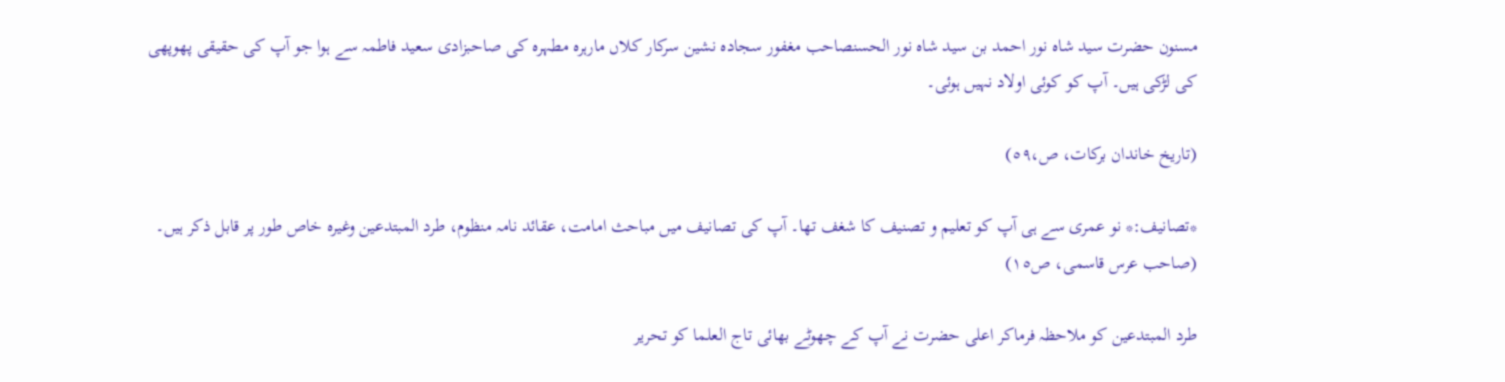مسنون حضرت سید شاہ نور احمد بن سید شاہ نور الحسنصاحب مغفور سجادہ نشین سرکار کلاں مارہرہ مطہرہ کی صاحبزادی سعید فاطمہ سے ہوا جو آپ کی حقیقی پھوپھی کی لڑکی ہیں۔ آپ کو کوئی اولاد نہیں ہوئی۔

(تاریخ خاندان برکات، ص،٥٩)

*تصانیف:* نو عمری سے ہی آپ کو تعلیم و تصنیف کا شغف تھا۔ آپ کی تصانیف میں مباحث امامت، عقائد نامہ منظوم، طرد المبتدعین وغیرہ خاص طور پر قابل ذکر ہیں۔ (صاحب عرس قاسمی، ص١٥)

طرد المبتدعین کو ملاحظہ فرماکر اعلی حضرت نے آپ کے چھوٹے بھائی تاج العلما کو تحریر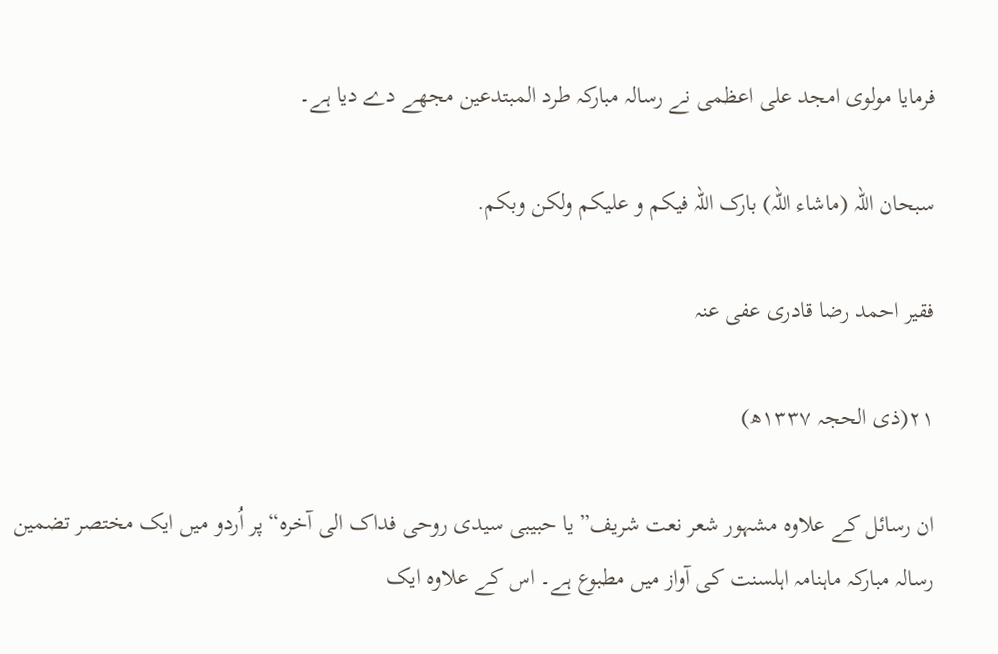فرمایا مولوی امجد علی اعظمی نے رسالہ مبارکہ طرد المبتدعین مجھے دے دیا ہے۔

سبحان اللہ (ماشاء اللہ) بارک اللہ فیکم و علیکم ولکن وبکم.

فقیر احمد رضا قادری عفی عنہ

٢١(ذی الحجہ ١٣٣٧ھ)

ان رسائل کے علاوہ مشہور شعر نعت شریف”یا حبیبی سیدی روحی فداک الی آخرہ“ پر اُردو میں ایک مختصر تضمین رسالہ مبارکہ ماہنامہ اہلسنت کی آواز میں مطبوع ہے۔ اس کے علاوہ ایک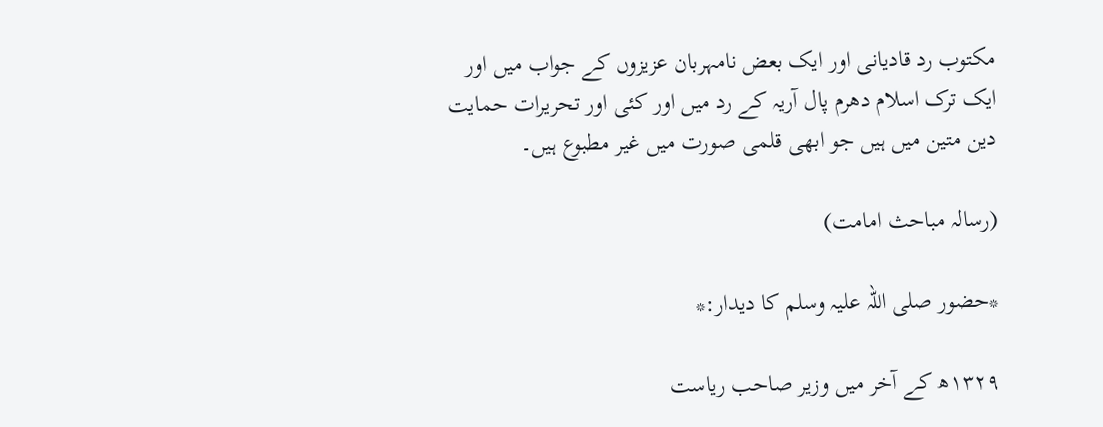مکتوب رد قادیانی اور ایک بعض نامہربان عزیزوں کے جواب میں اور ایک ترک اسلام دھرم پال آریہ کے رد میں اور کئی اور تحریرات حمایت دین متین میں ہیں جو ابھی قلمی صورت میں غیر مطبوع ہیں۔

(رسالہ مباحث امامت)

*حضور صلی اللہ علیہ وسلم کا دیدار:*

١٣٢٩ھ کے آخر میں وزیر صاحب ریاست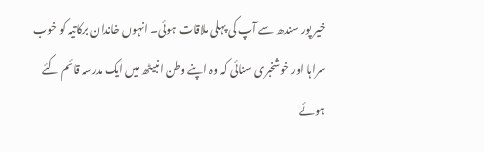خیر پور سندھ سے آپ کی پہلی ملاقات ہوئی۔ انہوں خاندان برکاتیہ کو خوب سراہا اور خوشخبری سنائی کہ وہ اپنے وطن انبیٹھ میں ایک مدرسہ قائم کئے ہوئے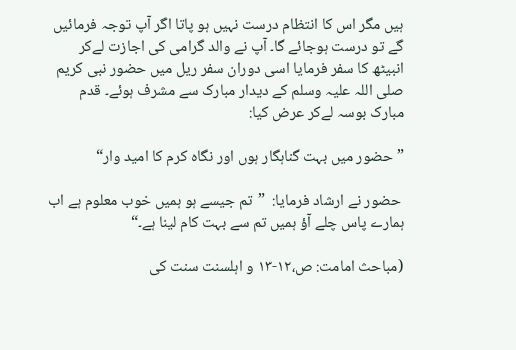ہیں مگر اس کا انتظام درست نہیں ہو پاتا اگر آپ توجہ فرمائیں گے تو درست ہوجائے گا۔ آپ نے والد گرامی کی اجازت لےکر انبیٹھ کا سفر فرمایا اسی دوران سفر ریل میں حضور نبی کریم صلی اللہ علیہ وسلم کے دیدار مبارک سے مشرف ہوئے‌۔ قدم مبارک بوسہ لےکر عرض کیا:

”حضور میں بہت گناہگار ہوں اور نگاہ کرم کا امید وار“

 حضور نے ارشاد فرمایا:  ”تم جیسے ہو ہمیں خوب معلوم ہے اب ہمارے پاس چلے آؤ ہمیں تم سے بہت کام لینا ہے۔“

(مباحث امامت: ص،١٢-١٣ و اہلسنت سنت کی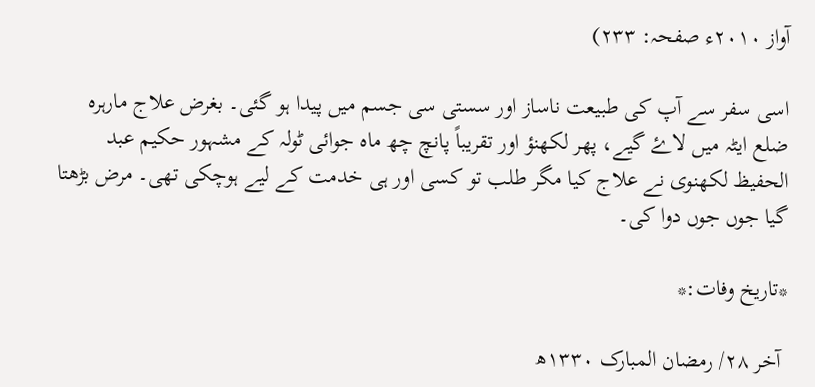آواز ٢٠١٠ء صفحہ: ٢٣٣)

اسی سفر سے آپ کی طبیعت ناساز اور سستی سی جسم میں پیدا ہو گئی۔ بغرض علاج مارہرہ ضلع ایٹہ میں لاۓ گیے، پھر لکھنؤ اور تقریباً پانچ چھ ماہ جوائی ٹولہ کے مشہور حکیم عبد الحفیظ لکھنوی نے علاج کیا مگر طلب تو کسی اور ہی خدمت کے لیے ہوچکی تھی۔ مرض بڑھتا گیا جوں جوں دوا کی۔

*تاریخ وفات:*

 آخر ٢٨/ رمضان المبارک ١٣٣٠ھ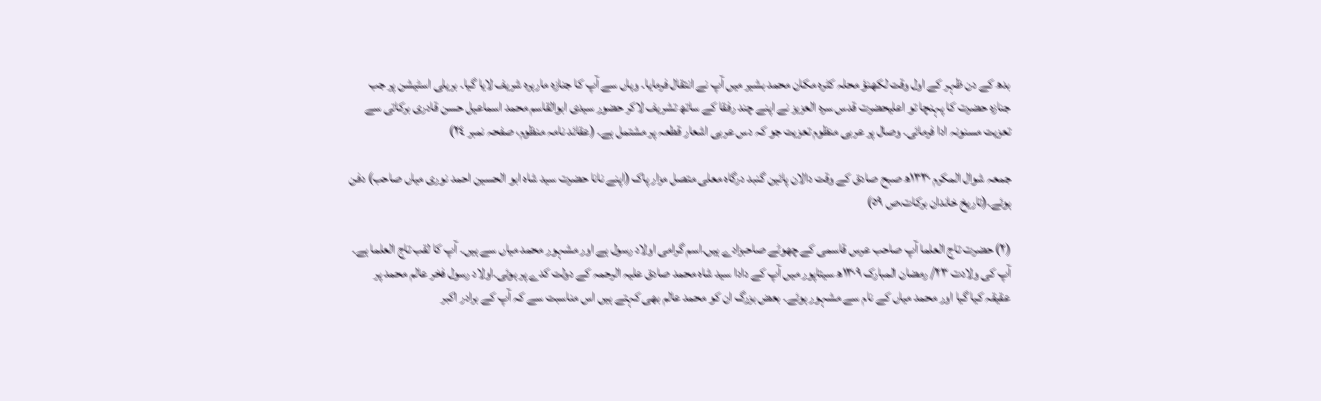بدھ کے دن ظہر کے اول وقت لکھنؤ محلہ کٹرہ مکان محمد بشیر میں آپ نے انتقال فرمایا۔ وہاں سے آپ کا جنازہ مارہرہ شریف لایا گیا۔ بریلی اسٹیشن پر جب جنازہ حضرت کا پہنچا تو اعلیحضرت قدس سرہ العزیز نے اپنے چند رفقا کے ساتھ تشریف لاکر حضور سیدی ابوالقاسم محمد اسماعیل حسن قادری برکاتی سے تعزیت مسنونہ ادا فرمائی۔ وصال پر عربی منظوم تعزیت جو کہ دس عربی اشعار قطعہ پر مشتمل ہے۔ (عقائد نامہ منظوم، صفحہ نمبر ٢٤)

جمعہ شوال المکرم ١٣٣٠ھ صبح صادق کے وقت دالان پائین گنبد درگاہ معلی متصل مزار پاک (اپنے نانا حضرت سید شاہ ابو الحسین احمد نوری میاں صاحب) دفن ہوئے۔(تاریخ خاندان برکات،ص ٥٩)

(٢) حضرت تاج العلما آپ صاحب عرس قاسمی کے چھوٹے صاحبزادے ہیں۔اسم گرامی اولاد رسول ہے اور مشہور محمد میاں سے ہیں۔ آپ کا لقب تاج العلما ہے۔ آپ کی ولادت ٢٣/ رمضان المبارک ١٣٠٩ھ سیتاپور میں آپ کے دادا سید شاہ محمد صادق علیہ الرحمہ کے دولت کدے پر ہوئی۔اولاد رسول فخر عالم محمد پر عقیقہ کیا گیا اور محمد میاں کے نام سے مشہور ہوئے۔ بعض بزرگ ان کو محمد عالم بھی کہتے ہیں اس مناسبت سے کہ آپ کے برادر اکبر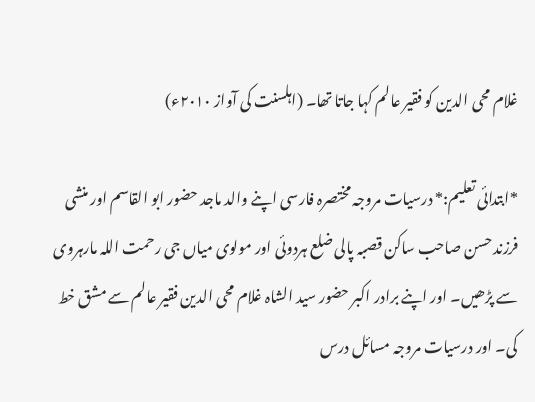غلام محی الدین کو فقیر عالم کہا جاتا تھا۔ (اہلسنت کی آواز ٢٠١٠ء)

*ابتدائی تعلیم:* درسیات مروجہ مختصرہ فارسی اپنے والد ماجد حضور ابو القاسم اور منشی فرزند حسن صاحب ساکن قصبہ پالی ضلع ہردوئی اور مولوی میاں جی رحمت اللہ مارہروی سے پڑھیں۔ اور اپنے برادر اکبر حضور سید الشاہ غلام محی الدین فقیر عالم سے مشق خط کی‌۔ اور درسیات مروجہ مسائل درس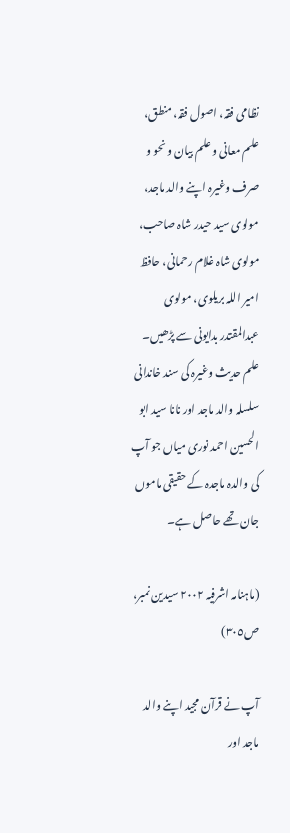نظامی فقہ، اصول فقہ، منطق، علم معانی و علم بیان و نحو و صرف وغیرہ اپنے والد ماجد، مولوی سید حیدر شاہ صاحب، مولوی شاہ غلام رحمانی، حافظ امیر اللہ بریلوی، مولوی عبدالمقتدر بدایونی سے پڑھیں۔ علم حدیث وغیرہ کی سند خاندانی سلسلہ والد ماجد اور نانا سید ابو الحسین احمد نوری میاں جو آپ کی والدہ ماجدہ کے حقیقی ماموں جان تھے حاصل ہے۔

(ماہنامہ اشرفیہ ٢٠٠٢ سیدین نمبر، ص٣٠٥)

آپ نے قرآن مجید اپنے والد ماجد اور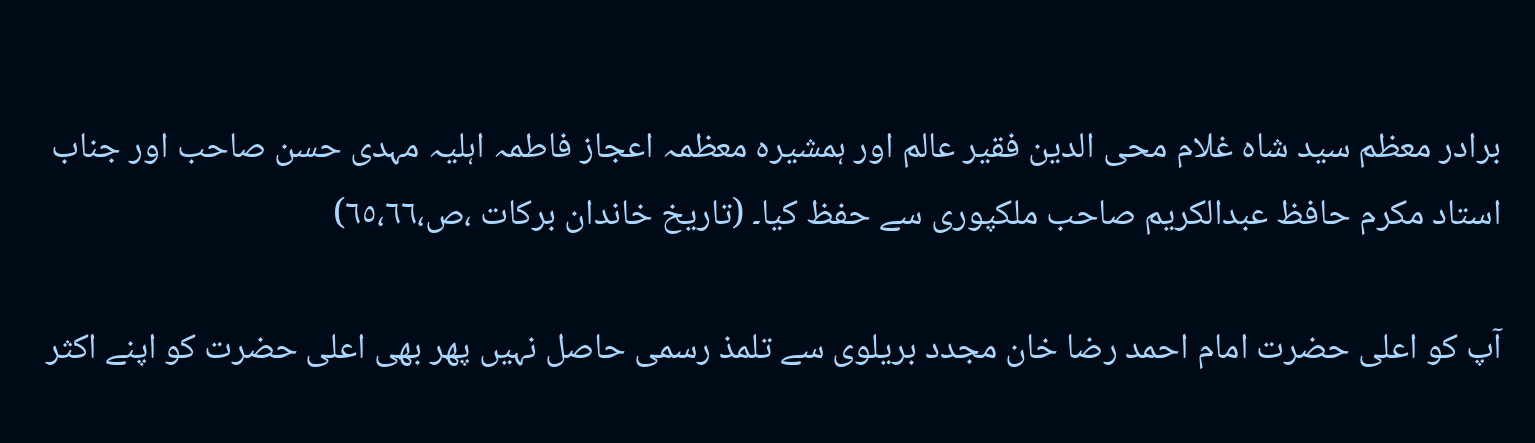برادر معظم سید شاہ غلام محی الدین فقیر عالم اور ہمشیرہ معظمہ اعجاز فاطمہ اہلیہ مہدی حسن صاحب اور جناب استاد مکرم حافظ عبدالکریم صاحب ملکپوری سے حفظ کیا۔ (تاریخ خاندان برکات ،ص،٦٥،٦٦)

آپ کو اعلی حضرت امام احمد رضا خان مجدد بریلوی سے تلمذ رسمی حاصل نہیں پھر بھی اعلی حضرت کو اپنے اکثر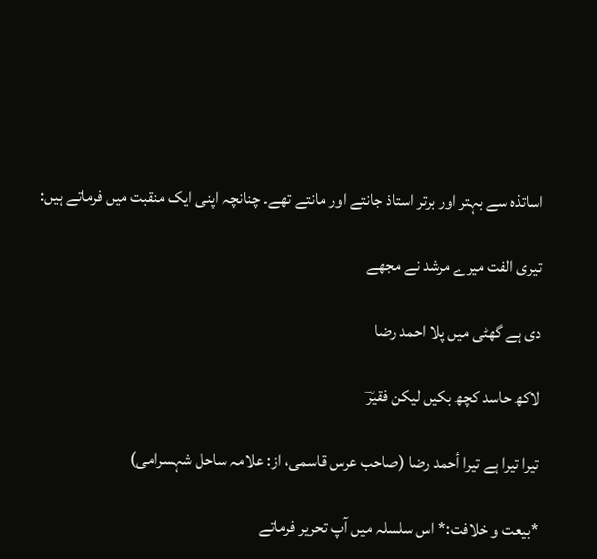اساتذہ سے بہتر اور برتر استاذ جانتے اور مانتے تھے۔ چنانچہ اپنی ایک منقبت میں فرماتے ہیں:

تیری الفت میرے مرشد نے مجھے

دی ہے گھٹی میں پلا احمد رضا

لاکھ حاسد کچھ بکیں لیکن فقیرؔ

تیرا تیرا ہے تیرا أحمد رضا (صاحب عرس قاسمی، از: علامہ ساحل شہسرامی)

*بیعت و خلافت:* اس سلسلہ میں آپ تحریر فرماتے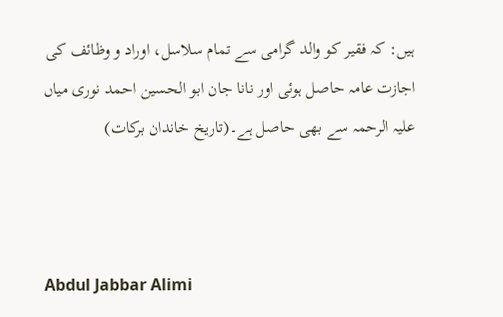ہیں: کہ فقیر کو والد گرامی سے تمام سلاسل، اوراد و وظائف کی اجازت عامہ حاصل ہوئی اور نانا جان ابو الحسین احمد نوری میاں علیہ الرحمہ سے بھی حاصل ہے۔(تاریخ خاندان برکات)



Abdul Jabbar Alimi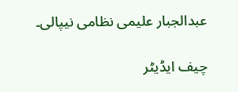عبدالجبار علیمی نظامی نیپالی۔

چیف ایڈیٹر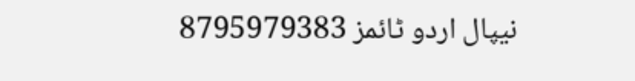نیپال اردو ٹائمز 8795979383